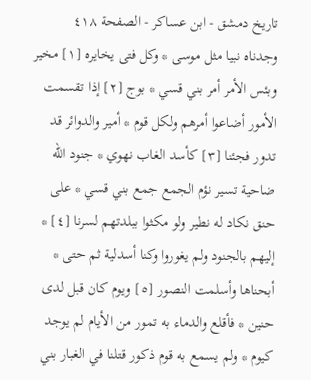تاريخ دمشق - ابن عساكر - الصفحة ٤١٨
وجدناه نبيا مثل موسى * وكل فتى يخايره [١] مخير وبئس الأمر أمر بني قسي * بوج [٢] إذا تقسمت الأمور أضاعوا أمرهم ولكل قوم * أمير والدوائر قد تدور فجئنا [٣] كأسد الغاب نهوي * جنود الله ضاحية تسير نؤم الجمع جمع بني قسي * على حنق نكاد له نطير ولو مكثوا ببلدتهم لسرنا [٤] * إليهم بالجنود ولم يغوروا وكنا أسدلية ثم حتى * أبحناها وأسلمت النصور [٥] ويوم كان قبل لدى حنين * فأقلع والدماء به تمور من الأيام لم يوجد كيوم * ولم يسمع به قوم ذكور قتلنا في الغبار بني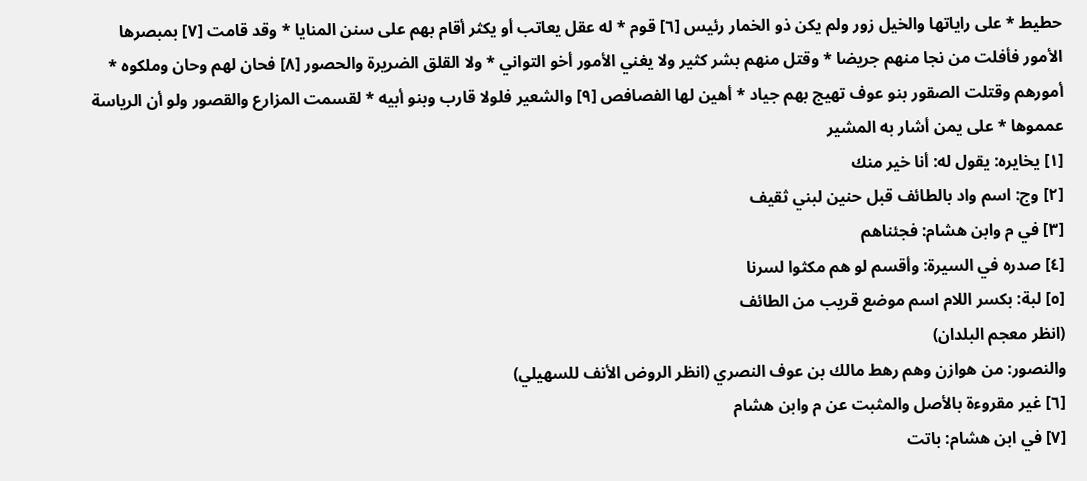حطيط * على راياتها والخيل زور ولم يكن ذو الخمار رئيس [٦] قوم * له عقل يعاتب أو يكثر أقام بهم على سنن المنايا * وقد قامت [٧] بمبصرها الأمور فأفلت من نجا منهم جريضا * وقتل منهم بشر كثير ولا يغني الأمور أخو التواني * ولا القلق الضريرة والحصور [٨] فحان لهم وحان وملكوه * أمورهم وقتلت الصقور بنو عوف تهيج بهم جياد * أهين لها الفصافص [٩] والشعير فلولا قارب وبنو أبيه * لقسمت المزارع والقصور ولو أن الرياسة عمموها * على يمن أشار به المشير
[١] يخايره: يقول له: أنا خير منك
[٢] وج: اسم واد بالطائف قبل حنين لبني ثقيف
[٣] في م وابن هشام: فجئناهم
[٤] صدره في السيرة: وأقسم لو هم مكثوا لسرنا
[٥] لبة: بكسر اللام اسم موضع قريب من الطائف
(انظر معجم البلدان)
والنصور: من هوازن وهم رهط مالك بن عوف النصري (انظر الروض الأنف للسهيلي)
[٦] غير مقروءة بالأصل والمثبت عن م وابن هشام
[٧] في ابن هشام: باتت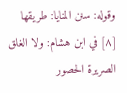وقوله: سنن المنايا: طريقها
[٨] في ابن هشام: ولا الغلق الصريرة الحصور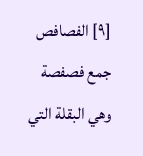[٩] الفصافص جمع فصفصة وهي البقلة التي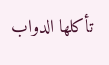تأكلها الدواب